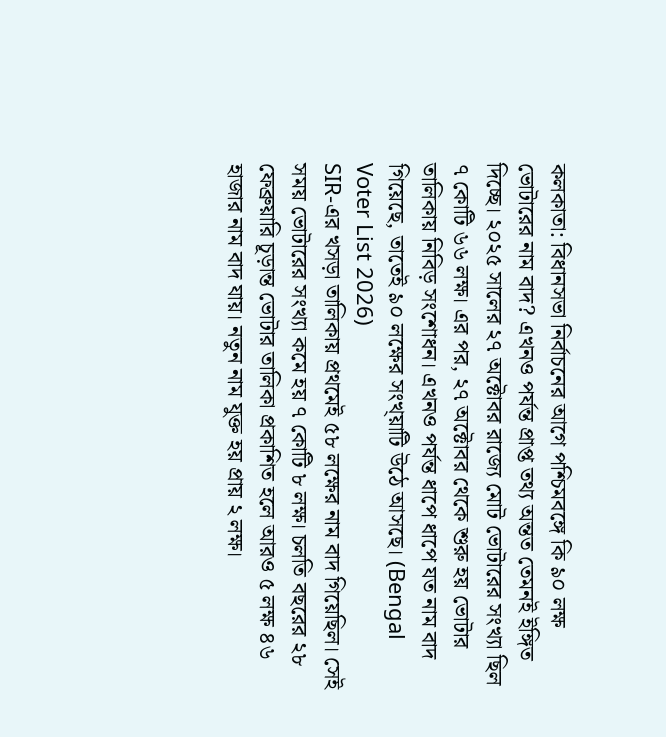কলকাতা: বিধানসভা নির্বাচনের আগে পশ্চিমবঙ্গে কি ৯০ লক্ষ ভোটারের নাম বাদ? এখনও পর্যন্ত প্রাপ্ত তথ্য অন্তত তেমনই ইঙ্গিত দিচ্ছে। ২০২৫ সালের ২৭ অক্টোবর রাজ্যে মোট ভোটারের সংখ্যা ছিল ৭ কোটি ৬৬ লক্ষ। এর পর, ২৭ অক্টোবর থেকে শুরু হয় ভোটার তালিকায় নিবিড় সংশোধন। এখনও পর্যন্ত ধাপে ধাপে যত নাম বাদ গিয়েছে, তাতেই ৯০ লক্ষের সংখ্য়াটি উঠে আসছে। (Bengal Voter List 2026)
SIR-এর খসড়া তালিকায় প্রথমেই ৫৮ লক্ষের নাম বাদ গিয়েছিল। সেই সময় ভোটারের সংখ্যা কমে হয় ৭ কোটি ৮ লক্ষ। চলতি বছরের ২৮ ফেব্রুয়ারি চূড়ান্ত ভোটার তালিকা প্রকাশিত হলে আরও ৫ লক্ষ ৪৬ হাজার নাম বাদ যায়। নতুন নাম যুক্ত হয় প্রায় ২ লক্ষ।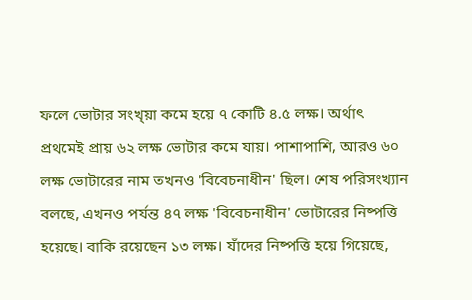ফলে ভোটার সংখ্য়া কমে হয়ে ৭ কোটি ৪.৫ লক্ষ। অর্থাৎ প্রথমেই প্রায় ৬২ লক্ষ ভোটার কমে যায়। পাশাপাশি, আরও ৬০ লক্ষ ভোটারের নাম তখনও 'বিবেচনাধীন' ছিল। শেষ পরিসংখ্যান বলছে, এখনও পর্যন্ত ৪৭ লক্ষ 'বিবেচনাধীন' ভোটারের নিষ্পত্তি হয়েছে। বাকি রয়েছেন ১৩ লক্ষ। যাঁদের নিষ্পত্তি হয়ে গিয়েছে,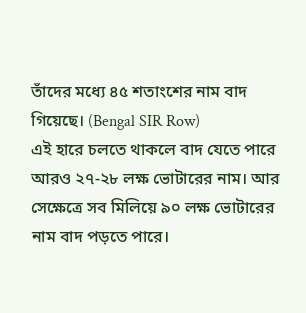তাঁদের মধ্যে ৪৫ শতাংশের নাম বাদ গিয়েছে। (Bengal SIR Row)
এই হারে চলতে থাকলে বাদ যেতে পারে আরও ২৭-২৮ লক্ষ ভোটারের নাম। আর সেক্ষেত্রে সব মিলিয়ে ৯০ লক্ষ ভোটারের নাম বাদ পড়তে পারে।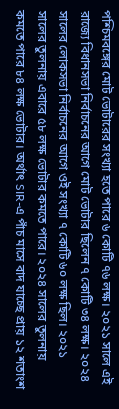পশ্চিমবঙ্গের মোট ভোটারের সংখ্যা হতে পারে ৬ কোটি ৭৬ লক্ষ। ২০২১ সালে এই রাজ্যে বিধানসভা নির্বাচনের আগে মোট ভোটার ছিলেন ৭ কোটি ৩৪ লক্ষ। ২০২৪ সালের লোকসভা নির্বাচনের আগে ওই সংখ্যা ৭ কোটি ৬০ লক্ষ ছিল। ২০২১ সালের তুলনায় এবারে ৫৮ লক্ষ ভোটার কমতে পারে। ২০২৪ সালের তুলনায় কমতে পারে ৮৪ লক্ষ ভোটার। অর্থাৎ SIR-এ পাঁচ মাসে বাদ যাচ্ছে প্রায় ১২ শতাংশ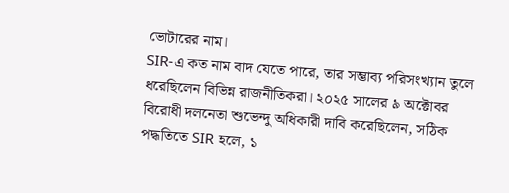ভোটারের নাম।
SIR-এ কত নাম বাদ যেতে পারে, তার সম্ভাব্য পরিসংখ্যান তুলে ধরেছিলেন বিভিন্ন রাজনীতিকরা। ২০২৫ সালের ৯ অক্টোবর বিরোধী দলনেতা শুভেন্দু অধিকারী দাবি করেছিলেন, সঠিক পদ্ধতিতে SIR হলে, ১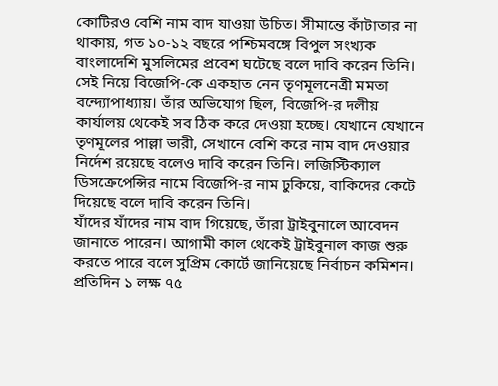কোটিরও বেশি নাম বাদ যাওয়া উচিত। সীমান্তে কাঁটাতার না থাকায়, গত ১০-১২ বছরে পশ্চিমবঙ্গে বিপুল সংখ্যক বাংলাদেশি মুসলিমের প্রবেশ ঘটেছে বলে দাবি করেন তিনি।
সেই নিয়ে বিজেপি-কে একহাত নেন তৃণমূলনেত্রী মমতা বন্দ্যোপাধ্যায়। তাঁর অভিযোগ ছিল, বিজেপি-র দলীয় কার্যালয় থেকেই সব ঠিক করে দেওয়া হচ্ছে। যেখানে যেখানে তৃণমূলের পাল্লা ভারী, সেখানে বেশি করে নাম বাদ দেওয়ার নির্দেশ রয়েছে বলেও দাবি করেন তিনি। লজিস্টিক্যাল ডিসক্রেপেন্সির নামে বিজেপি-র নাম ঢুকিয়ে, বাকিদের কেটে দিয়েছে বলে দাবি করেন তিনি।
যাঁদের যাঁদের নাম বাদ গিয়েছে, তাঁরা ট্রাইবুনালে আবেদন জানাতে পারেন। আগামী কাল থেকেই ট্রাইবুনাল কাজ শুরু করতে পারে বলে সুপ্রিম কোর্টে জানিয়েছে নির্বাচন কমিশন। প্রতিদিন ১ লক্ষ ৭৫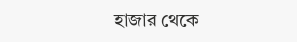হাজার থেকে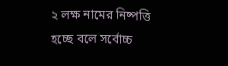২ লক্ষ নামের নিষ্পত্তি হচ্ছে বলে সর্বোচ্চ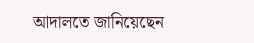আদালতে জানিয়েছেন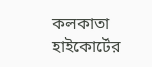কলকাতা হাইকোর্টের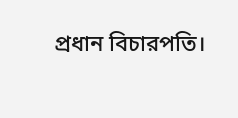প্রধান বিচারপতি।